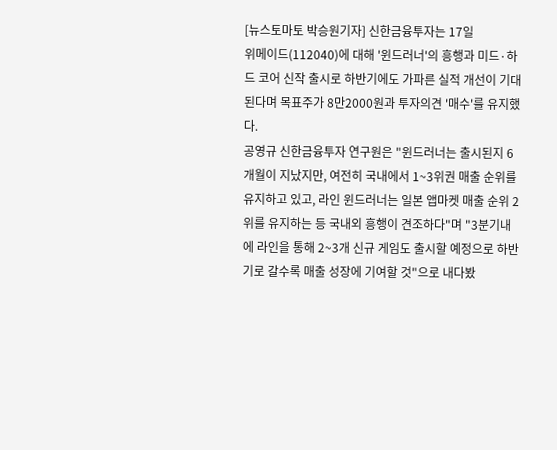[뉴스토마토 박승원기자] 신한금융투자는 17일
위메이드(112040)에 대해 '윈드러너'의 흥행과 미드·하드 코어 신작 출시로 하반기에도 가파른 실적 개선이 기대된다며 목표주가 8만2000원과 투자의견 '매수'를 유지했다.
공영규 신한금융투자 연구원은 "윈드러너는 출시된지 6개월이 지났지만, 여전히 국내에서 1~3위권 매출 순위를 유지하고 있고, 라인 윈드러너는 일본 앱마켓 매출 순위 2위를 유지하는 등 국내외 흥행이 견조하다"며 "3분기내에 라인을 통해 2~3개 신규 게임도 출시할 예정으로 하반기로 갈수록 매출 성장에 기여할 것"으로 내다봤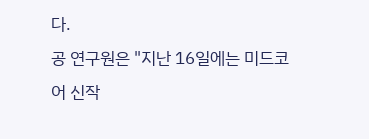다.
공 연구원은 "지난 16일에는 미드코어 신작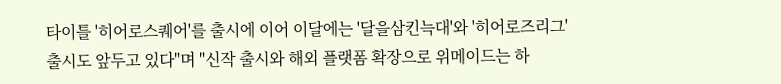타이틀 '히어로스퀘어'를 출시에 이어 이달에는 '달을삼킨늑대'와 '히어로즈리그' 출시도 앞두고 있다"며 "신작 출시와 해외 플랫폼 확장으로 위메이드는 하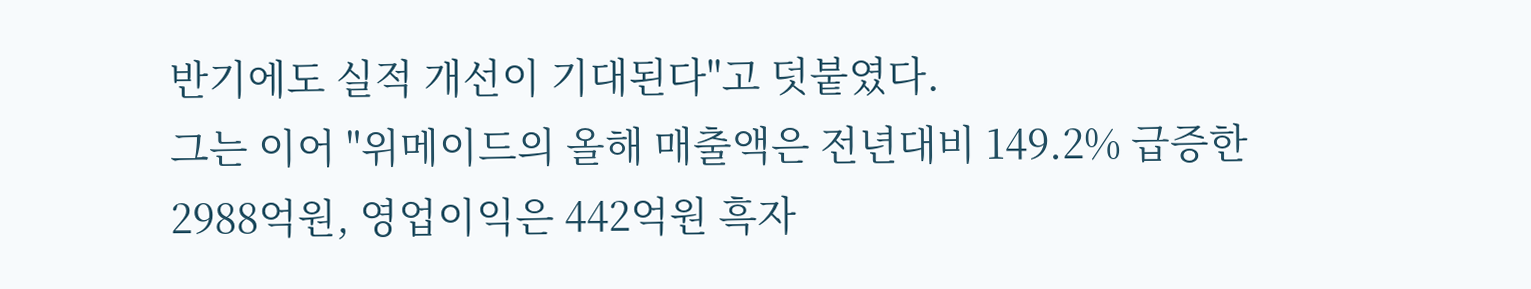반기에도 실적 개선이 기대된다"고 덧붙였다.
그는 이어 "위메이드의 올해 매출액은 전년대비 149.2% 급증한 2988억원, 영업이익은 442억원 흑자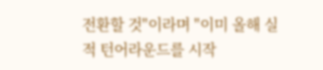전환할 것"이라며 "이미 올해 실적 턴어라운드를 시작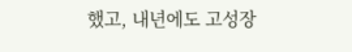했고, 내년에도 고성장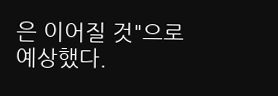은 이어질 것"으로 예상했다.